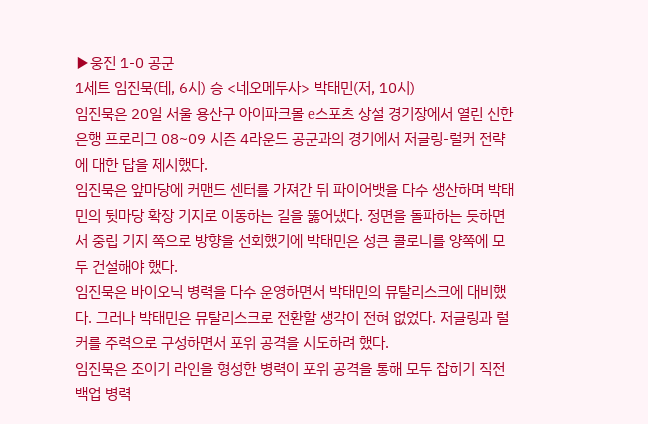▶웅진 1-0 공군
1세트 임진묵(테, 6시) 승 <네오메두사> 박태민(저, 10시)
임진묵은 20일 서울 용산구 아이파크몰 e스포츠 상설 경기장에서 열린 신한은행 프로리그 08~09 시즌 4라운드 공군과의 경기에서 저글링-럴커 전략에 대한 답을 제시했다.
임진묵은 앞마당에 커맨드 센터를 가져간 뒤 파이어뱃을 다수 생산하며 박태민의 뒷마당 확장 기지로 이동하는 길을 뚫어냈다. 정면을 돌파하는 듯하면서 중립 기지 쪽으로 방향을 선회했기에 박태민은 성큰 콜로니를 양쪽에 모두 건설해야 했다.
임진묵은 바이오닉 병력을 다수 운영하면서 박태민의 뮤탈리스크에 대비했다. 그러나 박태민은 뮤탈리스크로 전환할 생각이 전혀 없었다. 저글링과 럴커를 주력으로 구성하면서 포위 공격을 시도하려 했다.
임진묵은 조이기 라인을 형성한 병력이 포위 공격을 통해 모두 잡히기 직전 백업 병력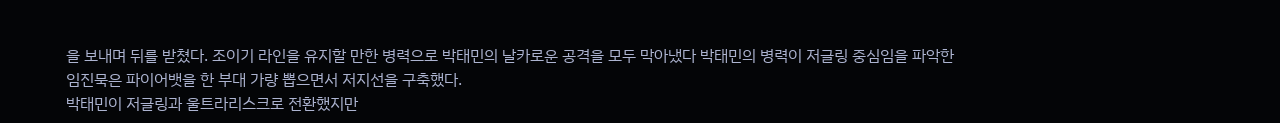을 보내며 뒤를 받쳤다. 조이기 라인을 유지할 만한 병력으로 박태민의 날카로운 공격을 모두 막아냈다 박태민의 병력이 저글링 중심임을 파악한 임진묵은 파이어뱃을 한 부대 가량 뽑으면서 저지선을 구축했다.
박태민이 저글링과 울트라리스크로 전환했지만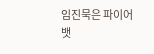임진묵은 파이어뱃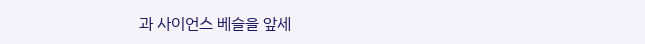과 사이언스 베슬을 앞세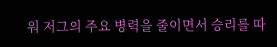워 저그의 주요 병력을 줄이면서 승리를 따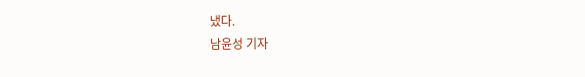냈다.
남윤성 기자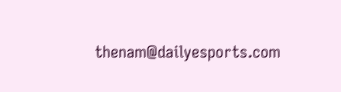thenam@dailyesports.com